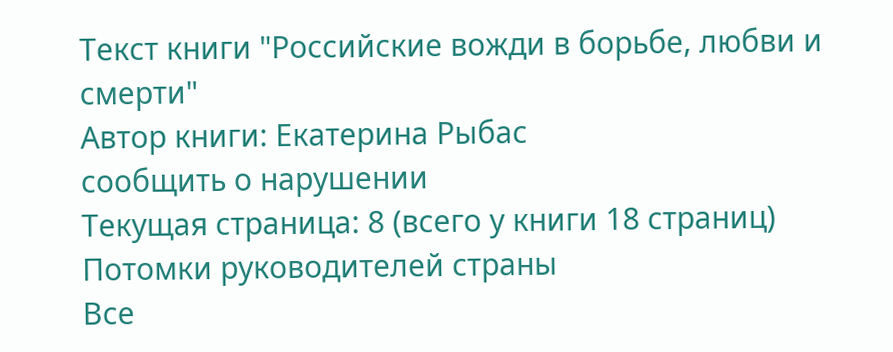Текст книги "Российские вожди в борьбе, любви и смерти"
Автор книги: Екатерина Рыбас
сообщить о нарушении
Текущая страница: 8 (всего у книги 18 страниц)
Потомки руководителей страны
Все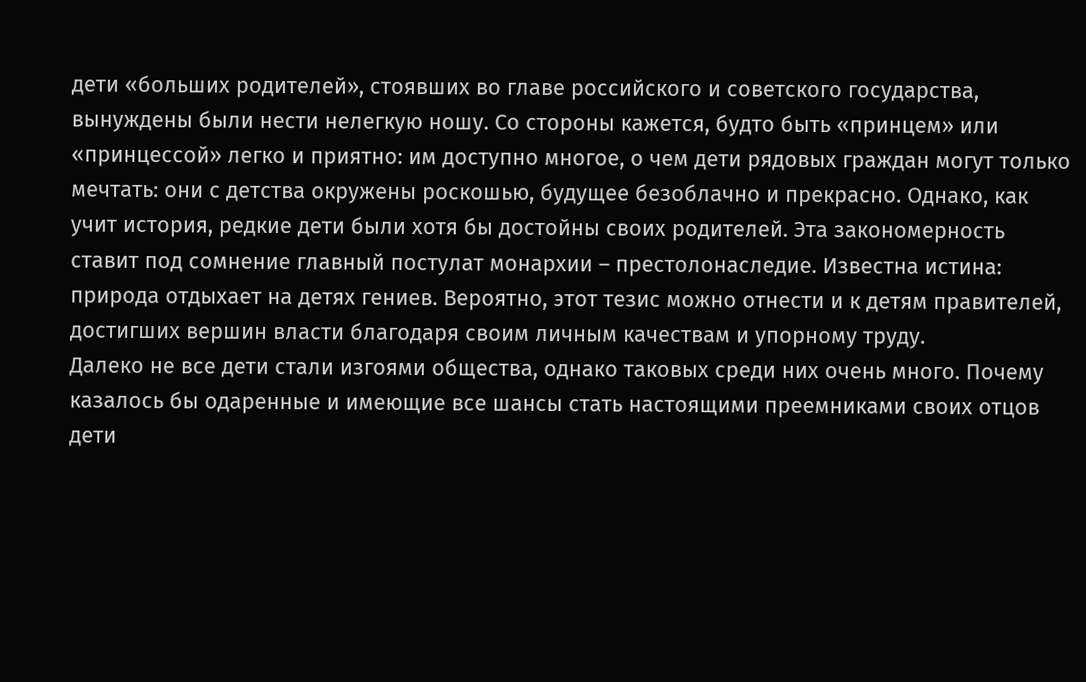дети «больших родителей», стоявших во главе российского и советского государства, вынуждены были нести нелегкую ношу. Со стороны кажется, будто быть «принцем» или «принцессой» легко и приятно: им доступно многое, о чем дети рядовых граждан могут только мечтать: они с детства окружены роскошью, будущее безоблачно и прекрасно. Однако, как учит история, редкие дети были хотя бы достойны своих родителей. Эта закономерность ставит под сомнение главный постулат монархии – престолонаследие. Известна истина: природа отдыхает на детях гениев. Вероятно, этот тезис можно отнести и к детям правителей, достигших вершин власти благодаря своим личным качествам и упорному труду.
Далеко не все дети стали изгоями общества, однако таковых среди них очень много. Почему казалось бы одаренные и имеющие все шансы стать настоящими преемниками своих отцов дети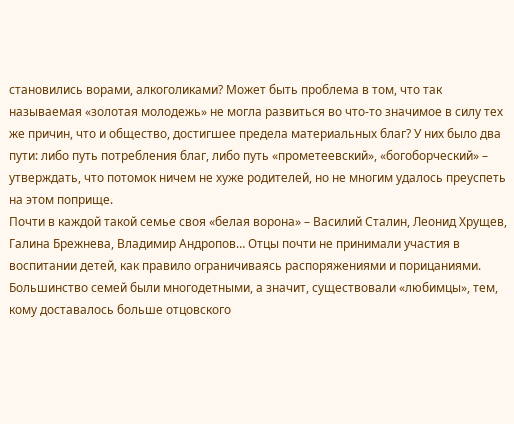становились ворами, алкоголиками? Может быть проблема в том, что так называемая «золотая молодежь» не могла развиться во что-то значимое в силу тех же причин, что и общество, достигшее предела материальных благ? У них было два пути: либо путь потребления благ, либо путь «прометеевский», «богоборческий» – утверждать, что потомок ничем не хуже родителей, но не многим удалось преуспеть на этом поприще.
Почти в каждой такой семье своя «белая ворона» – Василий Сталин, Леонид Хрущев, Галина Брежнева, Владимир Андропов… Отцы почти не принимали участия в воспитании детей, как правило ограничиваясь распоряжениями и порицаниями. Большинство семей были многодетными, а значит, существовали «любимцы», тем, кому доставалось больше отцовского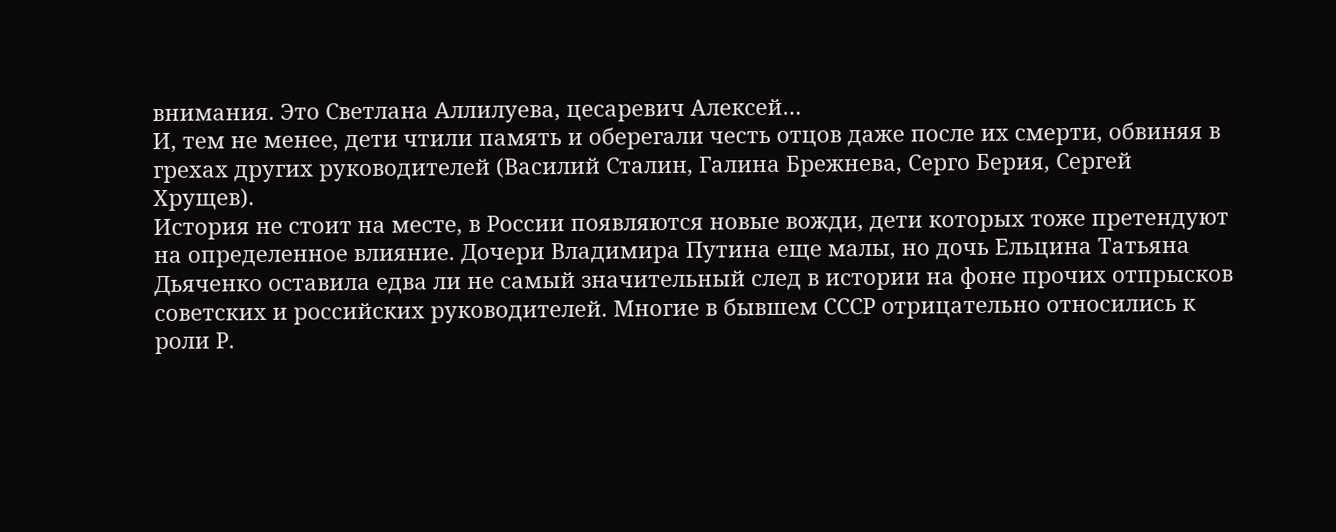внимания. Это Светлана Аллилуева, цесаревич Алексей…
И, тем не менее, дети чтили память и оберегали честь отцов даже после их смерти, обвиняя в грехах других руководителей (Василий Сталин, Галина Брежнева, Серго Берия, Сергей Хрущев).
История не стоит на месте, в России появляются новые вожди, дети которых тоже претендуют на определенное влияние. Дочери Владимира Путина еще малы, но дочь Ельцина Татьяна Дьяченко оставила едва ли не самый значительный след в истории на фоне прочих отпрысков советских и российских руководителей. Многие в бывшем СССР отрицательно относились к роли Р.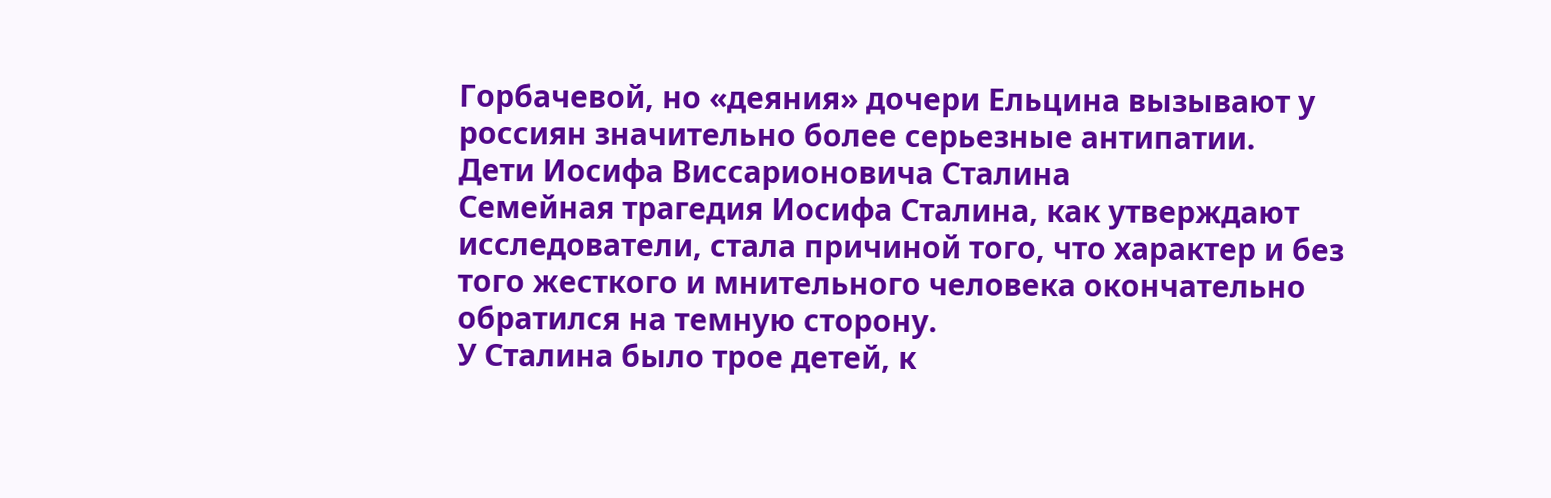Горбачевой, но «деяния» дочери Ельцина вызывают у россиян значительно более серьезные антипатии.
Дети Иосифа Виссарионовича Сталина
Семейная трагедия Иосифа Сталина, как утверждают исследователи, стала причиной того, что характер и без того жесткого и мнительного человека окончательно обратился на темную сторону.
У Сталина было трое детей, к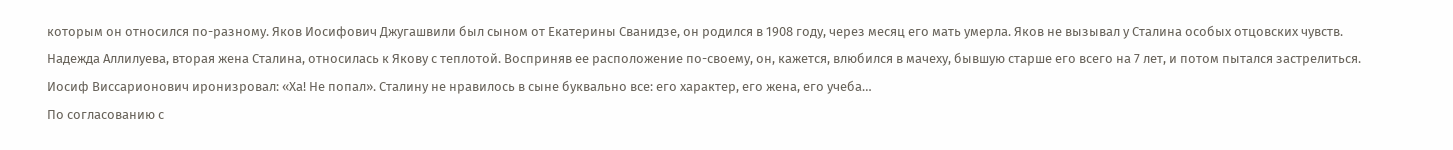которым он относился по-разному. Яков Иосифович Джугашвили был сыном от Екатерины Сванидзе, он родился в 1908 году, через месяц его мать умерла. Яков не вызывал у Сталина особых отцовских чувств. Надежда Аллилуева, вторая жена Сталина, относилась к Якову с теплотой. Восприняв ее расположение по-своему, он, кажется, влюбился в мачеху, бывшую старше его всего на 7 лет, и потом пытался застрелиться. Иосиф Виссарионович иронизровал: «Ха! Не попал». Сталину не нравилось в сыне буквально все: его характер, его жена, его учеба…
По согласованию с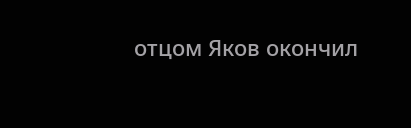отцом Яков окончил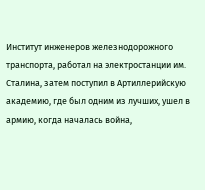Институт инженеров железнодорожного транспорта, работал на электростанции им. Сталина, затем поступил в Артиллерийскую академию, где был одним из лучших, ушел в армию, когда началась война,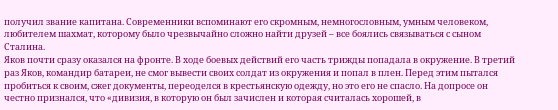получил звание капитана. Современники вспоминают его скромным, немногословным, умным человеком, любителем шахмат, которому было чрезвычайно сложно найти друзей – все боялись связываться с сыном Сталина.
Яков почти сразу оказался на фронте. В ходе боевых действий его часть трижды попадала в окружение. В третий раз Яков, командир батареи, не смог вывести своих солдат из окружения и попал в плен. Перед этим пытался пробиться к своим, сжег документы, переоделся в крестьянскую одежду, но это его не спасло. На допросе он честно признался, что «дивизия, в которую он был зачислен и которая считалась хорошей, в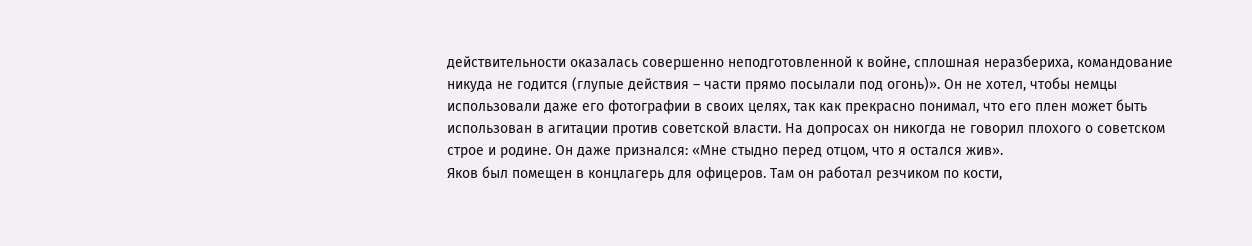действительности оказалась совершенно неподготовленной к войне, сплошная неразбериха, командование никуда не годится (глупые действия – части прямо посылали под огонь)». Он не хотел, чтобы немцы использовали даже его фотографии в своих целях, так как прекрасно понимал, что его плен может быть использован в агитации против советской власти. На допросах он никогда не говорил плохого о советском строе и родине. Он даже признался: «Мне стыдно перед отцом, что я остался жив».
Яков был помещен в концлагерь для офицеров. Там он работал резчиком по кости,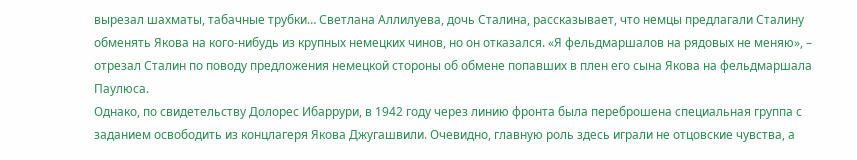вырезал шахматы, табачные трубки… Светлана Аллилуева, дочь Сталина, рассказывает, что немцы предлагали Сталину обменять Якова на кого-нибудь из крупных немецких чинов, но он отказался. «Я фельдмаршалов на рядовых не меняю», – отрезал Сталин по поводу предложения немецкой стороны об обмене попавших в плен его сына Якова на фельдмаршала Паулюса.
Однако, по свидетельству Долорес Ибаррури, в 1942 году через линию фронта была переброшена специальная группа с заданием освободить из концлагеря Якова Джугашвили. Очевидно, главную роль здесь играли не отцовские чувства, а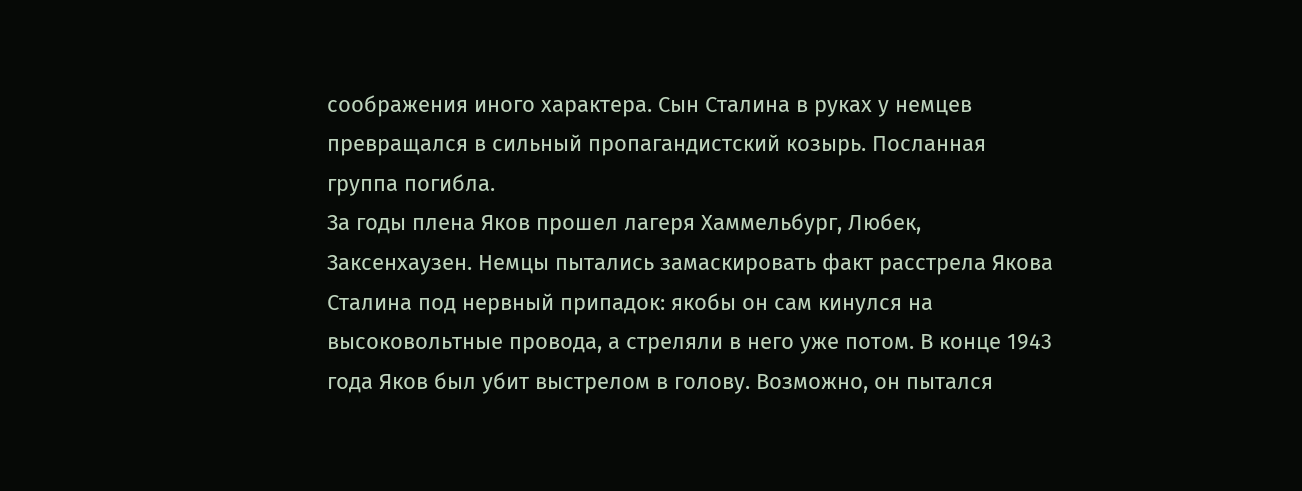соображения иного характера. Сын Сталина в руках у немцев превращался в сильный пропагандистский козырь. Посланная группа погибла.
За годы плена Яков прошел лагеря Хаммельбург, Любек, Заксенхаузен. Немцы пытались замаскировать факт расстрела Якова Сталина под нервный припадок: якобы он сам кинулся на высоковольтные провода, а стреляли в него уже потом. В конце 1943 года Яков был убит выстрелом в голову. Возможно, он пытался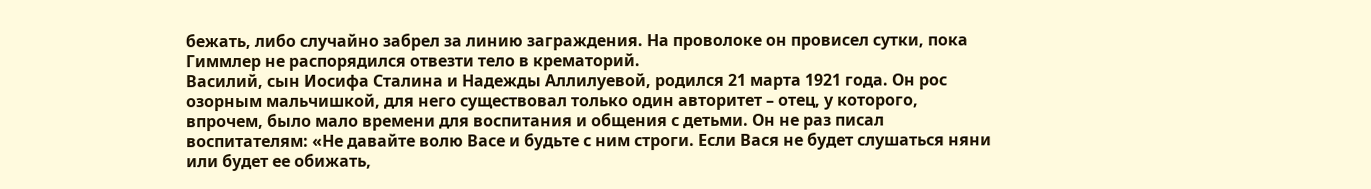бежать, либо случайно забрел за линию заграждения. На проволоке он провисел сутки, пока Гиммлер не распорядился отвезти тело в крематорий.
Василий, сын Иосифа Сталина и Надежды Аллилуевой, родился 21 марта 1921 года. Он рос озорным мальчишкой, для него существовал только один авторитет – отец, у которого, впрочем, было мало времени для воспитания и общения с детьми. Он не раз писал воспитателям: «Не давайте волю Васе и будьте с ним строги. Если Вася не будет слушаться няни или будет ее обижать,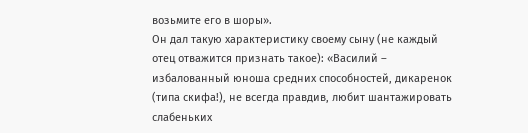возьмите его в шоры».
Он дал такую характеристику своему сыну (не каждый отец отважится признать такое): «Василий – избалованный юноша средних способностей, дикаренок (типа скифа!), не всегда правдив, любит шантажировать слабеньких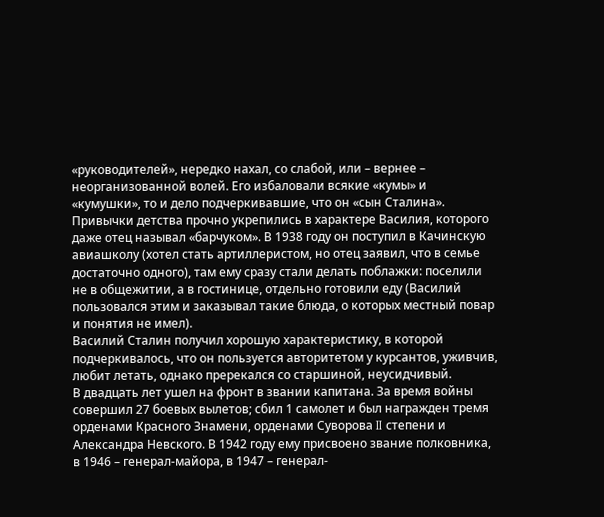«руководителей», нередко нахал, со слабой, или – вернее – неорганизованной волей. Его избаловали всякие «кумы» и «кумушки», то и дело подчеркивавшие, что он «сын Сталина».
Привычки детства прочно укрепились в характере Василия, которого даже отец называл «барчуком». В 1938 году он поступил в Качинскую авиашколу (хотел стать артиллеристом, но отец заявил, что в семье достаточно одного), там ему сразу стали делать поблажки: поселили не в общежитии, а в гостинице, отдельно готовили еду (Василий пользовался этим и заказывал такие блюда, о которых местный повар и понятия не имел).
Василий Сталин получил хорошую характеристику, в которой подчеркивалось, что он пользуется авторитетом у курсантов, уживчив, любит летать, однако пререкался со старшиной, неусидчивый.
В двадцать лет ушел на фронт в звании капитана. За время войны совершил 27 боевых вылетов; сбил 1 самолет и был награжден тремя орденами Красного Знамени, орденами Суворова II степени и Александра Невского. В 1942 году ему присвоено звание полковника, в 1946 – генерал-майора, в 1947 – генерал-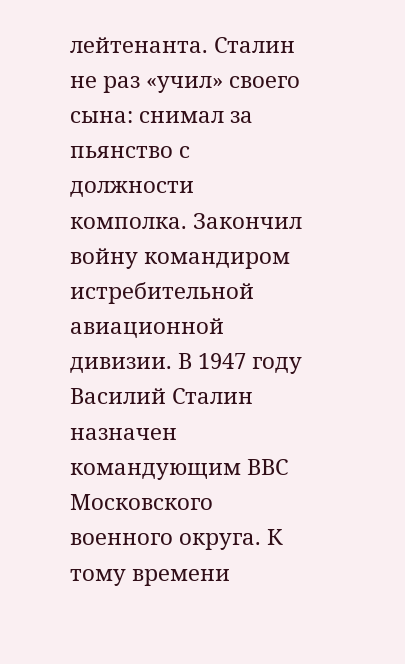лейтенанта. Сталин не раз «учил» своего сына: снимал за пьянство с должности комполка. Закончил войну командиром истребительной авиационной дивизии. В 1947 году Василий Сталин назначен командующим ВВС Московского военного округа. К тому времени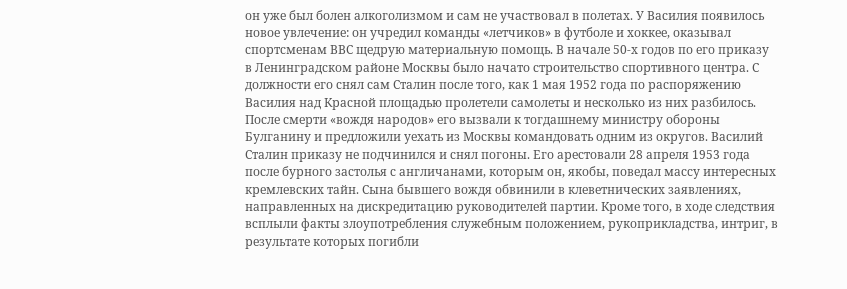он уже был болен алкоголизмом и сам не участвовал в полетах. У Василия появилось новое увлечение: он учредил команды «летчиков» в футболе и хоккее, оказывал спортсменам ВВС щедрую материальную помощь. В начале 50-х годов по его приказу в Ленинградском районе Москвы было начато строительство спортивного центра. С должности его снял сам Сталин после того, как 1 мая 1952 года по распоряжению Василия над Красной площадью пролетели самолеты и несколько из них разбилось.
После смерти «вождя народов» его вызвали к тогдашнему министру обороны Булганину и предложили уехать из Москвы командовать одним из округов. Василий Сталин приказу не подчинился и снял погоны. Его арестовали 28 апреля 1953 года после бурного застолья с англичанами, которым он, якобы, поведал массу интересных кремлевских тайн. Сына бывшего вождя обвинили в клеветнических заявлениях, направленных на дискредитацию руководителей партии. Кроме того, в ходе следствия всплыли факты злоупотребления служебным положением, рукоприкладства, интриг, в результате которых погибли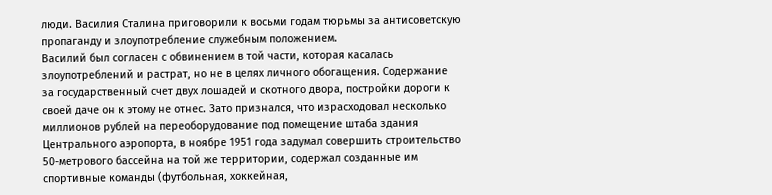люди. Василия Сталина приговорили к восьми годам тюрьмы за антисоветскую пропаганду и злоупотребление служебным положением.
Василий был согласен с обвинением в той части, которая касалась злоупотреблений и растрат, но не в целях личного обогащения. Содержание за государственный счет двух лошадей и скотного двора, постройки дороги к своей даче он к этому не отнес. Зато признался, что израсходовал несколько миллионов рублей на переоборудование под помещение штаба здания Центрального аэропорта, в ноябре 1951 года задумал совершить строительство 50-метрового бассейна на той же территории, содержал созданные им спортивные команды (футбольная, хоккейная,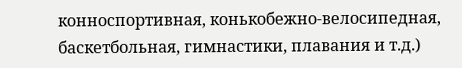конноспортивная, конькобежно-велосипедная, баскетбольная, гимнастики, плавания и т.д.)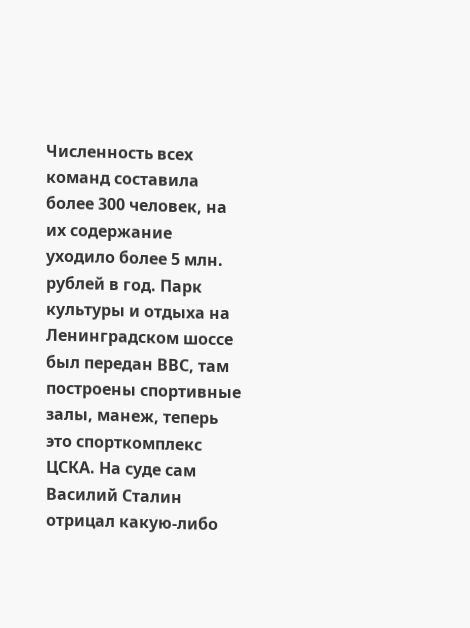Численность всех команд составила более 300 человек, на их содержание уходило более 5 млн. рублей в год. Парк культуры и отдыха на Ленинградском шоссе был передан ВВС, там построены спортивные залы, манеж, теперь это спорткомплекс ЦСКА. На суде сам Василий Сталин отрицал какую-либо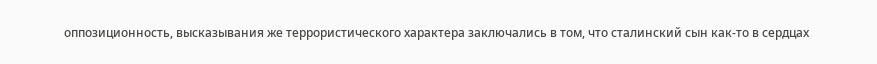оппозиционность, высказывания же террористического характера заключались в том, что сталинский сын как-то в сердцах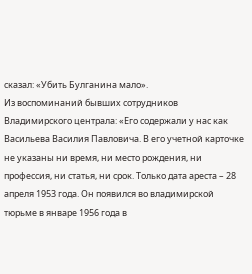сказал: «Убить Булганина мало».
Из воспоминаний бывших сотрудников Владимирского централа: «Его содержали у нас как Васильева Василия Павловича. В его учетной карточке не указаны ни время, ни место рождения, ни профессия, ни статья, ни срок. Только дата ареста – 28 апреля 1953 года. Он появился во владимирской тюрьме в январе 1956 года в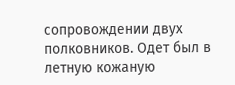сопровождении двух полковников. Одет был в летную кожаную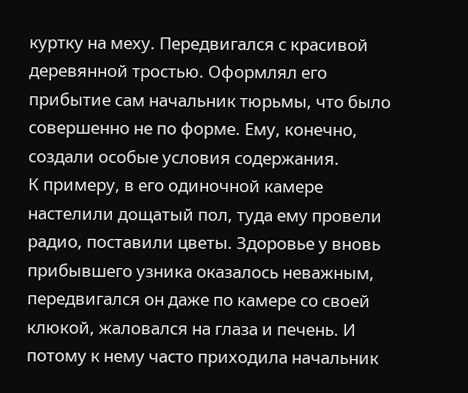куртку на меху. Передвигался с красивой деревянной тростью. Оформлял его прибытие сам начальник тюрьмы, что было совершенно не по форме. Ему, конечно, создали особые условия содержания.
К примеру, в его одиночной камере настелили дощатый пол, туда ему провели радио, поставили цветы. Здоровье у вновь прибывшего узника оказалось неважным, передвигался он даже по камере со своей клюкой, жаловался на глаза и печень. И потому к нему часто приходила начальник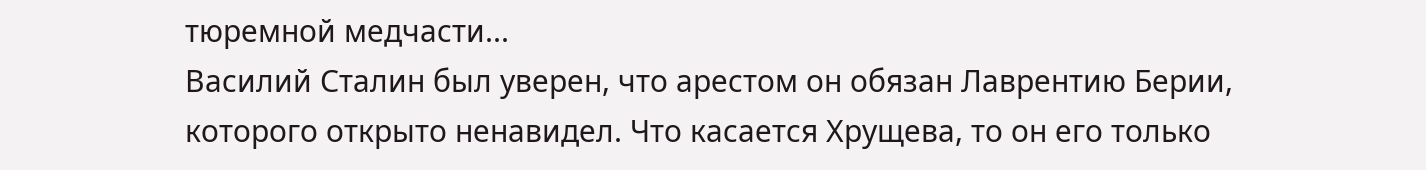тюремной медчасти...
Василий Сталин был уверен, что арестом он обязан Лаврентию Берии, которого открыто ненавидел. Что касается Хрущева, то он его только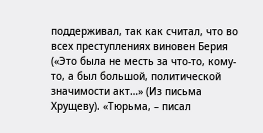поддерживал, так как считал, что во всех преступлениях виновен Берия («Это была не месть за что-то, кому-то, а был большой, политической значимости акт…» (Из письма Хрущеву). «Тюрьма, – писал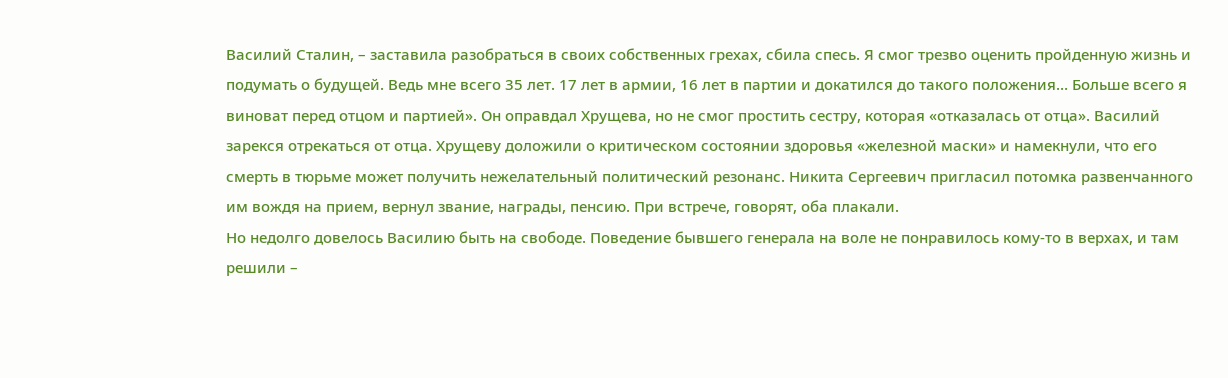Василий Сталин, – заставила разобраться в своих собственных грехах, сбила спесь. Я смог трезво оценить пройденную жизнь и подумать о будущей. Ведь мне всего 35 лет. 17 лет в армии, 16 лет в партии и докатился до такого положения… Больше всего я виноват перед отцом и партией». Он оправдал Хрущева, но не смог простить сестру, которая «отказалась от отца». Василий зарекся отрекаться от отца. Хрущеву доложили о критическом состоянии здоровья «железной маски» и намекнули, что его смерть в тюрьме может получить нежелательный политический резонанс. Никита Сергеевич пригласил потомка развенчанного им вождя на прием, вернул звание, награды, пенсию. При встрече, говорят, оба плакали.
Но недолго довелось Василию быть на свободе. Поведение бывшего генерала на воле не понравилось кому-то в верхах, и там решили –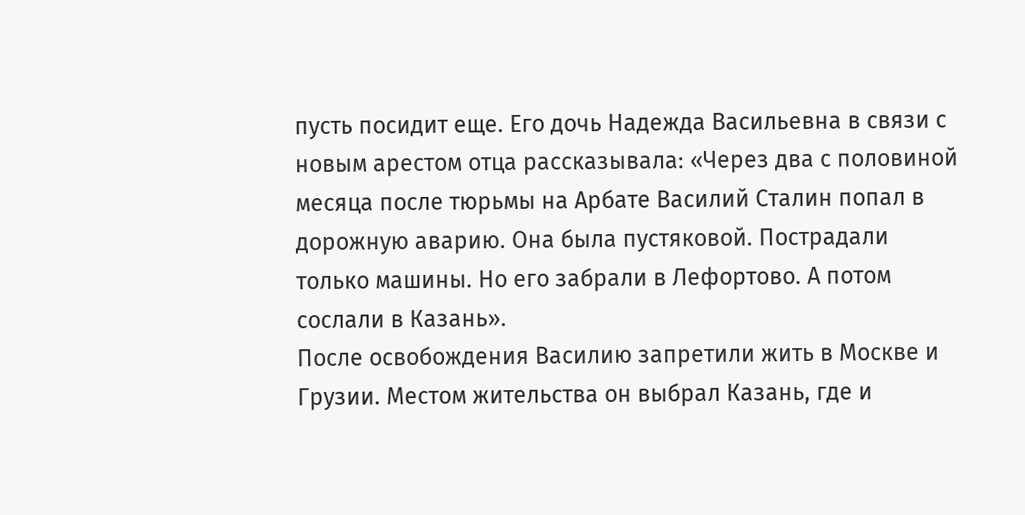пусть посидит еще. Его дочь Надежда Васильевна в связи с новым арестом отца рассказывала: «Через два с половиной месяца после тюрьмы на Арбате Василий Сталин попал в дорожную аварию. Она была пустяковой. Пострадали только машины. Но его забрали в Лефортово. А потом сослали в Казань».
После освобождения Василию запретили жить в Москве и Грузии. Местом жительства он выбрал Казань, где и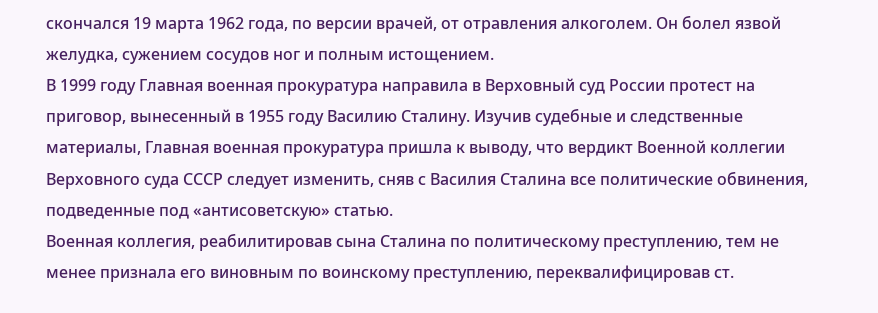скончался 19 марта 1962 года, по версии врачей, от отравления алкоголем. Он болел язвой желудка, сужением сосудов ног и полным истощением.
В 1999 году Главная военная прокуратура направила в Верховный суд России протест на приговор, вынесенный в 1955 году Василию Сталину. Изучив судебные и следственные материалы, Главная военная прокуратура пришла к выводу, что вердикт Военной коллегии Верховного суда СССР следует изменить, сняв с Василия Сталина все политические обвинения, подведенные под «антисоветскую» статью.
Военная коллегия, реабилитировав сына Сталина по политическому преступлению, тем не менее признала его виновным по воинскому преступлению, переквалифицировав ст.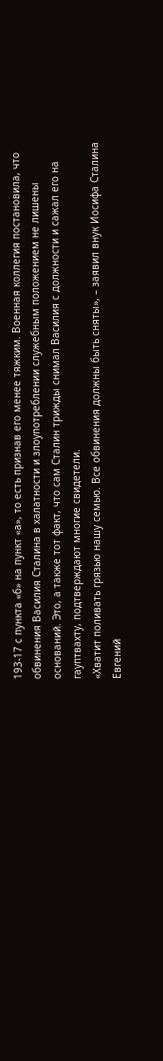193-17 с пункта «б» на пункт «а», то есть признав его менее тяжким. Военная коллегия постановила, что обвинения Василия Сталина в халатности и злоупотреблении служебным положением не лишены оснований. Это, а также тот факт, что сам Сталин трижды снимал Василия с должности и сажал его на гауптвахту, подтверждают многие свидетели.
«Хватит поливать грязью нашу семью. Все обвинения должны быть сняты», – заявил внук Иосифа Сталина Евгений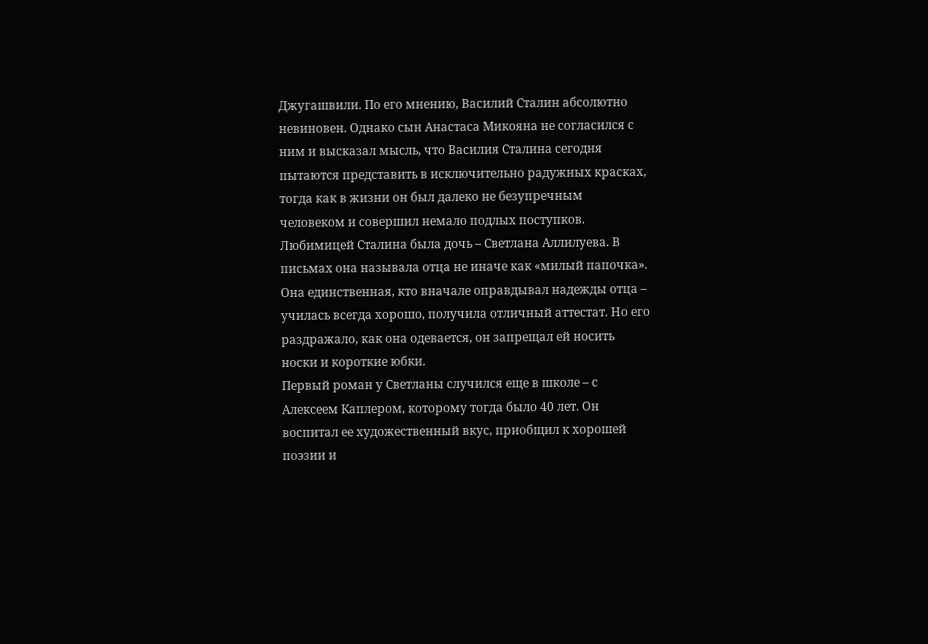Джугашвили. По его мнению, Василий Сталин абсолютно невиновен. Однако сын Анастаса Микояна не согласился с ним и высказал мысль, что Василия Сталина сегодня пытаются представить в исключительно радужных красках, тогда как в жизни он был далеко не безупречным человеком и совершил немало подлых поступков.
Любимицей Сталина была дочь – Светлана Аллилуева. В письмах она называла отца не иначе как «милый папочка». Она единственная, кто вначале оправдывал надежды отца – училась всегда хорошо, получила отличный аттестат. Но его раздражало, как она одевается, он запрещал ей носить носки и короткие юбки.
Первый роман у Светланы случился еще в школе – с Алексеем Каплером, которому тогда было 40 лет. Он воспитал ее художественный вкус, приобщил к хорошей поэзии и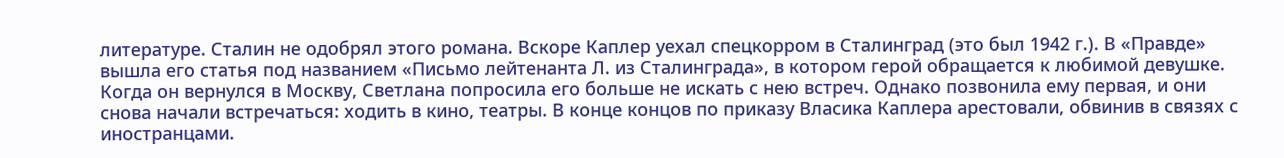литературе. Сталин не одобрял этого романа. Вскоре Каплер уехал спецкорром в Сталинград (это был 1942 г.). В «Правде» вышла его статья под названием «Письмо лейтенанта Л. из Сталинграда», в котором герой обращается к любимой девушке. Когда он вернулся в Москву, Светлана попросила его больше не искать с нею встреч. Однако позвонила ему первая, и они снова начали встречаться: ходить в кино, театры. В конце концов по приказу Власика Каплера арестовали, обвинив в связях с иностранцами.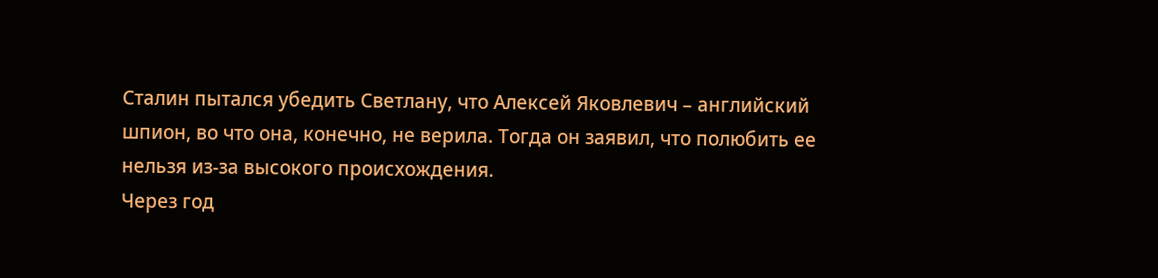Сталин пытался убедить Светлану, что Алексей Яковлевич – английский шпион, во что она, конечно, не верила. Тогда он заявил, что полюбить ее нельзя из-за высокого происхождения.
Через год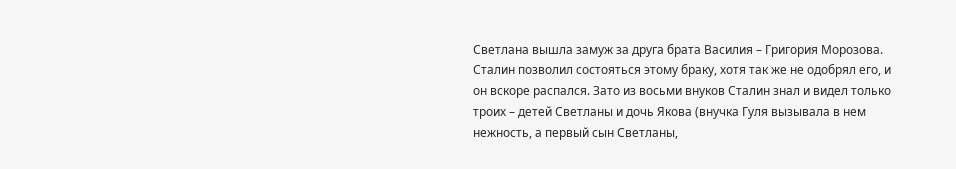Светлана вышла замуж за друга брата Василия – Григория Морозова. Сталин позволил состояться этому браку, хотя так же не одобрял его, и он вскоре распался. Зато из восьми внуков Сталин знал и видел только троих – детей Светланы и дочь Якова (внучка Гуля вызывала в нем нежность, а первый сын Светланы,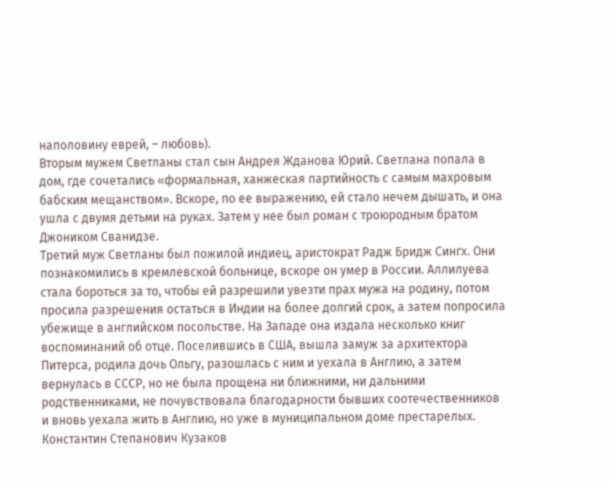наполовину еврей, – любовь).
Вторым мужем Светланы стал сын Андрея Жданова Юрий. Светлана попала в дом, где сочетались «формальная, ханжеская партийность с самым махровым бабским мещанством». Вскоре, по ее выражению, ей стало нечем дышать, и она ушла с двумя детьми на руках. Затем у нее был роман с троюродным братом Джоником Сванидзе.
Третий муж Светланы был пожилой индиец, аристократ Радж Бридж Сингх. Они познакомились в кремлевской больнице, вскоре он умер в России. Аллилуева стала бороться за то, чтобы ей разрешили увезти прах мужа на родину, потом просила разрешения остаться в Индии на более долгий срок, а затем попросила убежище в английском посольстве. На Западе она издала несколько книг воспоминаний об отце. Поселившись в США, вышла замуж за архитектора Питерса, родила дочь Ольгу, разошлась с ним и уехала в Англию, а затем вернулась в СССР, но не была прощена ни ближними, ни дальними родственниками, не почувствовала благодарности бывших соотечественников и вновь уехала жить в Англию, но уже в муниципальном доме престарелых.
Константин Степанович Кузаков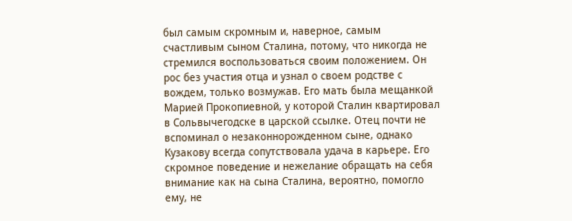был самым скромным и, наверное, самым счастливым сыном Сталина, потому, что никогда не стремился воспользоваться своим положением. Он рос без участия отца и узнал о своем родстве с вождем, только возмужав. Его мать была мещанкой Марией Прокопиевной, у которой Сталин квартировал в Сольвычегодске в царской ссылке. Отец почти не вспоминал о незаконнорожденном сыне, однако Кузакову всегда сопутствовала удача в карьере. Его скромное поведение и нежелание обращать на себя внимание как на сына Сталина, вероятно, помогло ему, не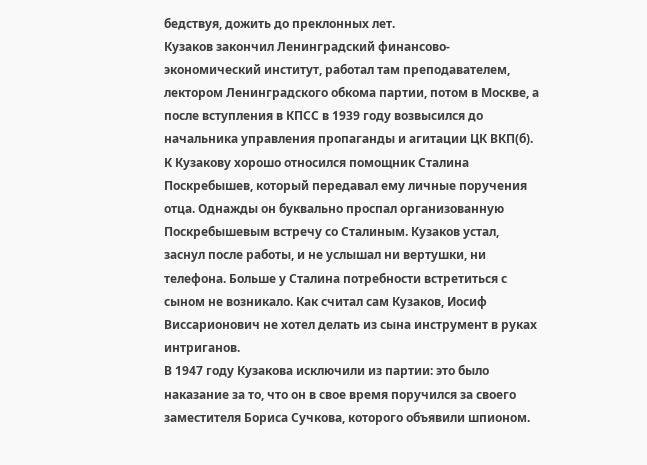бедствуя, дожить до преклонных лет.
Кузаков закончил Ленинградский финансово-экономический институт, работал там преподавателем, лектором Ленинградского обкома партии, потом в Москве, а после вступления в КПСС в 1939 году возвысился до начальника управления пропаганды и агитации ЦК ВКП(б). К Кузакову хорошо относился помощник Сталина Поскребышев, который передавал ему личные поручения отца. Однажды он буквально проспал организованную Поскребышевым встречу со Сталиным. Кузаков устал, заснул после работы, и не услышал ни вертушки, ни телефона. Больше у Сталина потребности встретиться с сыном не возникало. Как считал сам Кузаков, Иосиф Виссарионович не хотел делать из сына инструмент в руках интриганов.
В 1947 году Кузакова исключили из партии: это было наказание за то, что он в свое время поручился за своего заместителя Бориса Сучкова, которого объявили шпионом.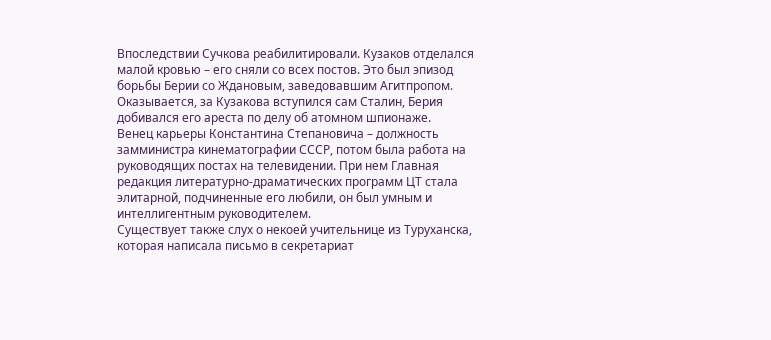Впоследствии Сучкова реабилитировали. Кузаков отделался малой кровью – его сняли со всех постов. Это был эпизод борьбы Берии со Ждановым, заведовавшим Агитпропом. Оказывается, за Кузакова вступился сам Сталин, Берия добивался его ареста по делу об атомном шпионаже.
Венец карьеры Константина Степановича – должность замминистра кинематографии СССР, потом была работа на руководящих постах на телевидении. При нем Главная редакция литературно-драматических программ ЦТ стала элитарной, подчиненные его любили, он был умным и интеллигентным руководителем.
Существует также слух о некоей учительнице из Туруханска, которая написала письмо в секретариат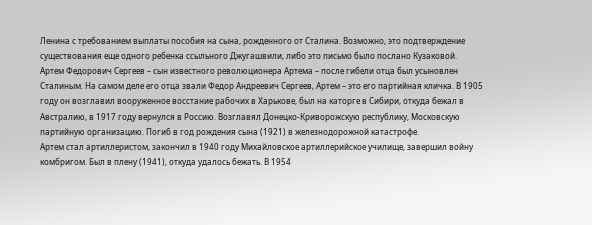Ленина с требованием выплаты пособия на сына, рожденного от Сталина. Возможно, это подтверждение существования еще одного ребенка ссыльного Джугашвили, либо это письмо было послано Кузаковой.
Артем Федорович Сергеев – сын известного революционера Артема – после гибели отца был усыновлен Сталиным. На самом деле его отца звали Федор Андреевич Сергеев, Артем – это его партийная кличка. В 1905 году он возглавил вооруженное восстание рабочих в Харькове, был на каторге в Сибири, откуда бежал в Австралию, в 1917 году вернулся в Россию. Возглавял Донецко-Криворожскую республику, Московскую партийную организацию. Погиб в год рождения сына (1921) в железнодорожной катастрофе.
Артем стал артиллеристом, закончил в 1940 году Михайловское артиллерийское училище, завершил войну комбригом. Был в плену (1941), откуда удалось бежать. В 1954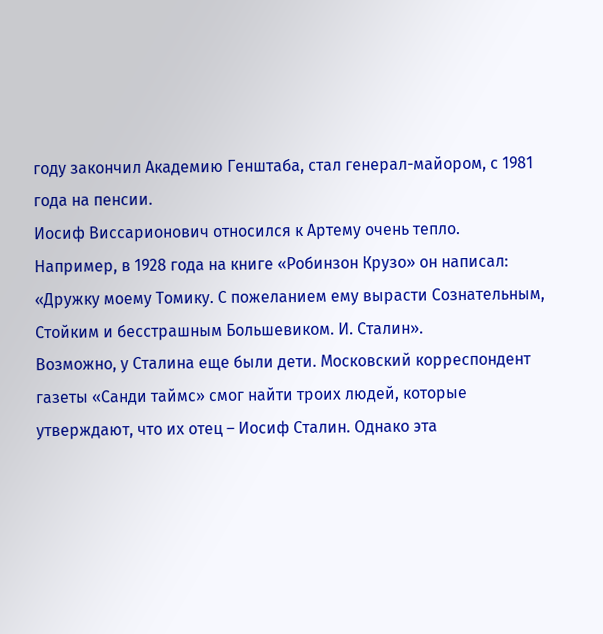году закончил Академию Генштаба, стал генерал-майором, с 1981 года на пенсии.
Иосиф Виссарионович относился к Артему очень тепло. Например, в 1928 года на книге «Робинзон Крузо» он написал: «Дружку моему Томику. С пожеланием ему вырасти Сознательным, Стойким и бесстрашным Большевиком. И. Сталин».
Возможно, у Сталина еще были дети. Московский корреспондент газеты «Санди таймс» смог найти троих людей, которые утверждают, что их отец – Иосиф Сталин. Однако эта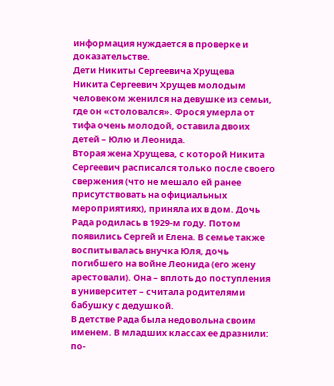информация нуждается в проверке и доказательстве.
Дети Никиты Сергеевича Хрущева
Никита Сергеевич Хрущев молодым человеком женился на девушке из семьи, где он «столовался». Фрося умерла от тифа очень молодой, оставила двоих детей – Юлю и Леонида.
Вторая жена Хрущева, с которой Никита Сергеевич расписался только после своего свержения (что не мешало ей ранее присутствовать на официальных мероприятиях), приняла их в дом. Дочь Рада родилась в 1929-м году. Потом появились Сергей и Елена. В семье также воспитывалась внучка Юля, дочь погибшего на войне Леонида (его жену арестовали). Она – вплоть до поступления в университет – считала родителями бабушку с дедушкой.
В детстве Рада была недовольна своим именем. В младших классах ее дразнили: по-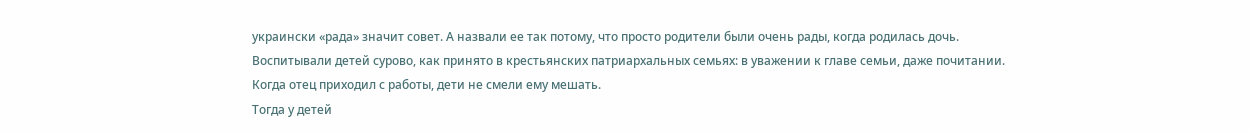украински «рада» значит совет. А назвали ее так потому, что просто родители были очень рады, когда родилась дочь.
Воспитывали детей сурово, как принято в крестьянских патриархальных семьях: в уважении к главе семьи, даже почитании. Когда отец приходил с работы, дети не смели ему мешать.
Тогда у детей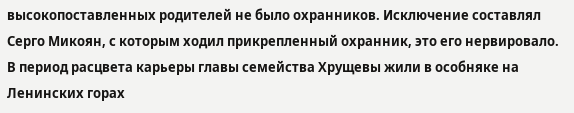высокопоставленных родителей не было охранников. Исключение составлял Серго Микоян, с которым ходил прикрепленный охранник, это его нервировало. В период расцвета карьеры главы семейства Хрущевы жили в особняке на Ленинских горах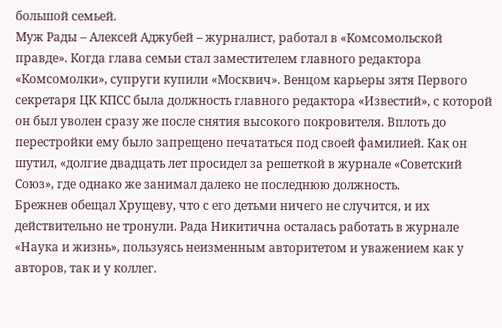большой семьей.
Муж Рады – Алексей Аджубей – журналист, работал в «Комсомольской правде». Когда глава семьи стал заместителем главного редактора «Комсомолки», супруги купили «Москвич». Венцом карьеры зятя Первого секретаря ЦК КПСС была должность главного редактора «Известий», с которой он был уволен сразу же после снятия высокого покровителя. Вплоть до перестройки ему было запрещено печататься под своей фамилией. Как он шутил, «долгие двадцать лет просидел за решеткой в журнале «Советский Союз», где однако же занимал далеко не последнюю должность.
Брежнев обещал Хрущеву, что с его детьми ничего не случится, и их действительно не тронули. Рада Никитична осталась работать в журнале «Наука и жизнь», пользуясь неизменным авторитетом и уважением как у авторов, так и у коллег.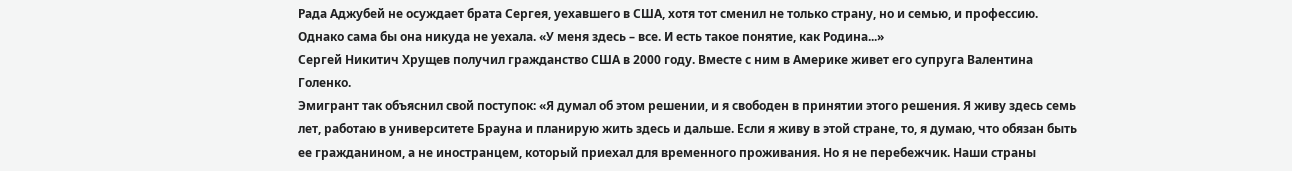Рада Аджубей не осуждает брата Сергея, уехавшего в США, хотя тот сменил не только страну, но и семью, и профессию. Однако сама бы она никуда не уехала. «У меня здесь – все. И есть такое понятие, как Родина...»
Сергей Никитич Хрущев получил гражданство США в 2000 году. Вместе с ним в Америке живет его супруга Валентина Голенко.
Эмигрант так объяснил свой поступок: «Я думал об этом решении, и я свободен в принятии этого решения. Я живу здесь семь лет, работаю в университете Брауна и планирую жить здесь и дальше. Если я живу в этой стране, то, я думаю, что обязан быть ее гражданином, а не иностранцем, который приехал для временного проживания. Но я не перебежчик. Наши страны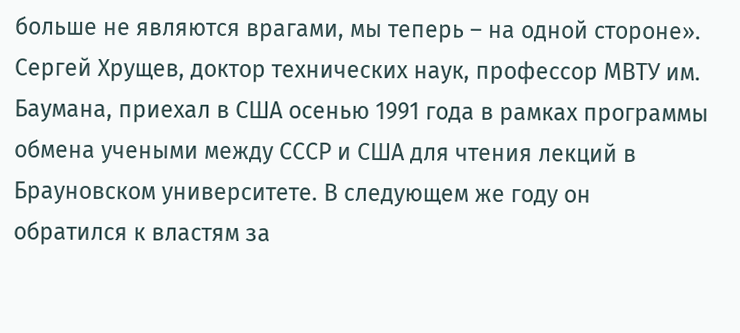больше не являются врагами, мы теперь – на одной стороне».
Сергей Хрущев, доктор технических наук, профессор МВТУ им. Баумана, приехал в США осенью 1991 года в рамках программы обмена учеными между СССР и США для чтения лекций в Брауновском университете. В следующем же году он обратился к властям за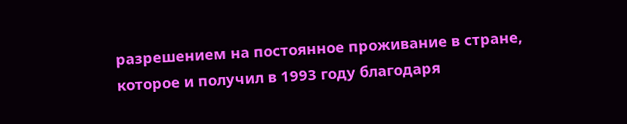разрешением на постоянное проживание в стране, которое и получил в 1993 году благодаря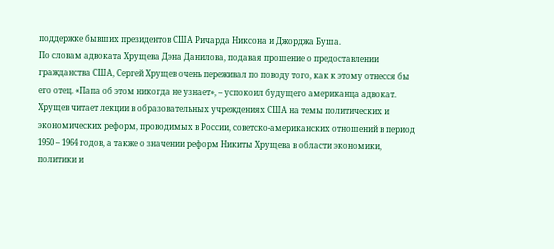поддержке бывших президентов США Ричарда Никсона и Джорджа Буша.
По словам адвоката Хрущева Дэна Данилова, подавая прошение о предоставлении гражданства США, Сергей Хрущев очень переживал по поводу того, как к этому отнесся бы его отец. «Папа об этом никогда не узнает», – успокоил будущего американца адвокат.
Хрущев читает лекции в образовательных учреждениях США на темы политических и экономических реформ, проводимых в России, советско-американских отношений в период 1950 – 1964 годов, а также о значении реформ Никиты Хрущева в области экономики, политики и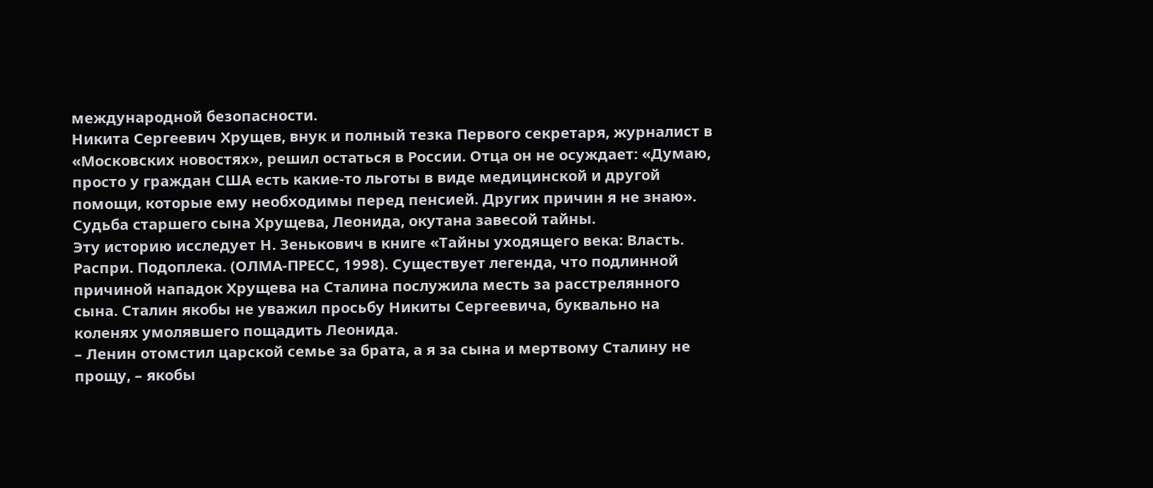международной безопасности.
Никита Сергеевич Хрущев, внук и полный тезка Первого секретаря, журналист в «Московских новостях», решил остаться в России. Отца он не осуждает: «Думаю, просто у граждан США есть какие-то льготы в виде медицинской и другой помощи, которые ему необходимы перед пенсией. Других причин я не знаю».
Судьба старшего сына Хрущева, Леонида, окутана завесой тайны.
Эту историю исследует Н. Зенькович в книге «Тайны уходящего века: Власть. Распри. Подоплека. (ОЛМА-ПРЕСС, 1998). Существует легенда, что подлинной причиной нападок Хрущева на Сталина послужила месть за расстрелянного сына. Сталин якобы не уважил просьбу Никиты Сергеевича, буквально на коленях умолявшего пощадить Леонида.
– Ленин отомстил царской семье за брата, а я за сына и мертвому Сталину не прощу, – якобы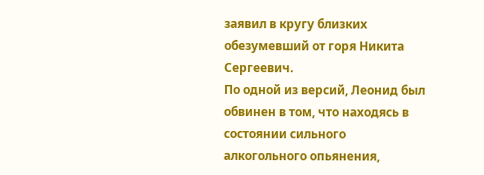заявил в кругу близких обезумевший от горя Никита Сергеевич.
По одной из версий, Леонид был обвинен в том, что находясь в состоянии сильного алкогольного опьянения,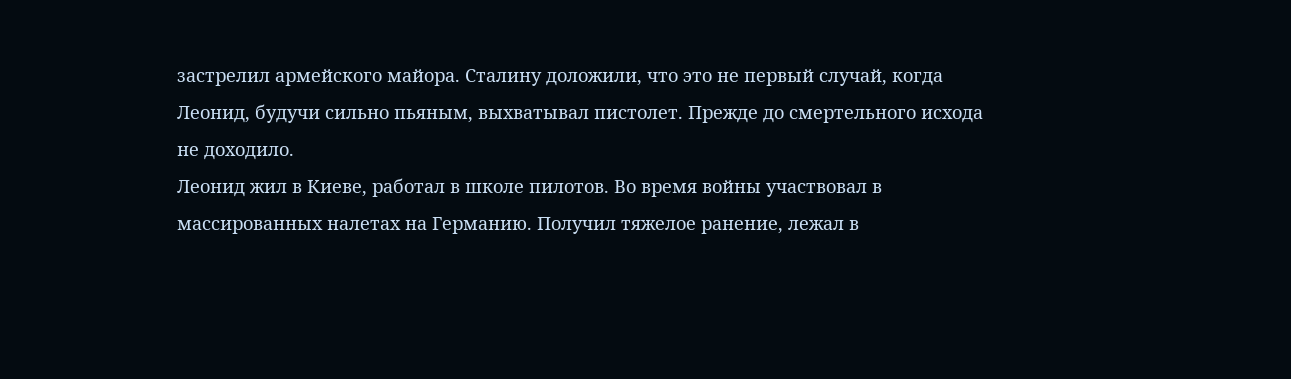застрелил армейского майора. Сталину доложили, что это не первый случай, когда Леонид, будучи сильно пьяным, выхватывал пистолет. Прежде до смертельного исхода не доходило.
Леонид жил в Киеве, работал в школе пилотов. Во время войны участвовал в массированных налетах на Германию. Получил тяжелое ранение, лежал в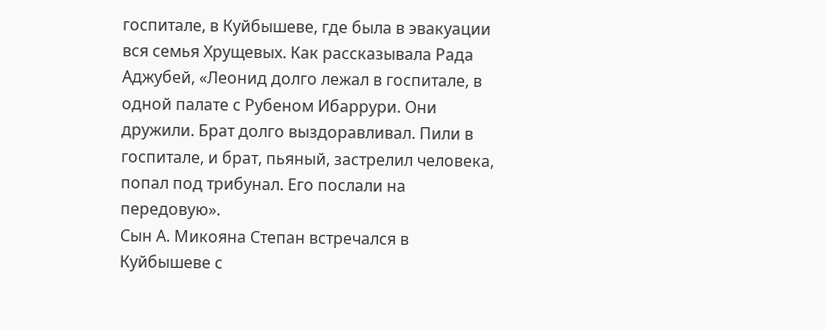госпитале, в Куйбышеве, где была в эвакуации вся семья Хрущевых. Как рассказывала Рада Аджубей, «Леонид долго лежал в госпитале, в одной палате с Рубеном Ибаррури. Они дружили. Брат долго выздоравливал. Пили в госпитале, и брат, пьяный, застрелил человека, попал под трибунал. Его послали на передовую».
Сын А. Микояна Степан встречался в Куйбышеве с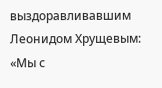выздоравливавшим Леонидом Хрущевым: «Мы с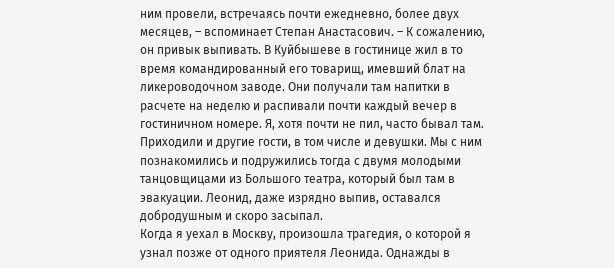ним провели, встречаясь почти ежедневно, более двух месяцев, – вспоминает Степан Анастасович. – К сожалению, он привык выпивать. В Куйбышеве в гостинице жил в то время командированный его товарищ, имевший блат на ликероводочном заводе. Они получали там напитки в расчете на неделю и распивали почти каждый вечер в гостиничном номере. Я, хотя почти не пил, часто бывал там. Приходили и другие гости, в том числе и девушки. Мы с ним познакомились и подружились тогда с двумя молодыми танцовщицами из Большого театра, который был там в эвакуации. Леонид, даже изрядно выпив, оставался добродушным и скоро засыпал.
Когда я уехал в Москву, произошла трагедия, о которой я узнал позже от одного приятеля Леонида. Однажды в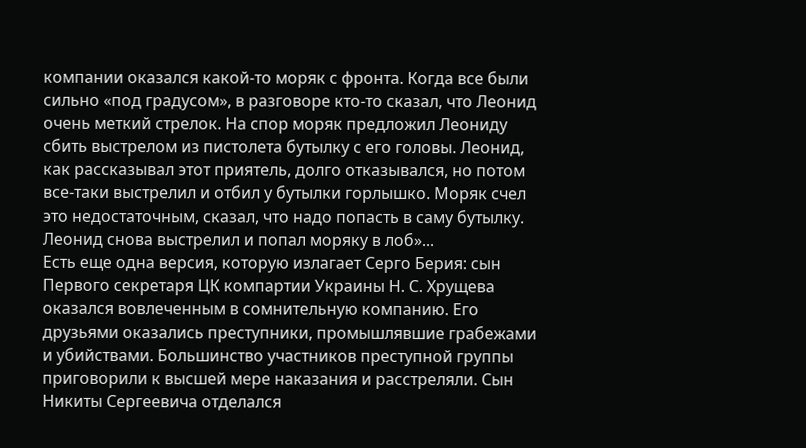компании оказался какой-то моряк с фронта. Когда все были сильно «под градусом», в разговоре кто-то сказал, что Леонид очень меткий стрелок. На спор моряк предложил Леониду сбить выстрелом из пистолета бутылку с его головы. Леонид, как рассказывал этот приятель, долго отказывался, но потом все-таки выстрелил и отбил у бутылки горлышко. Моряк счел это недостаточным, сказал, что надо попасть в саму бутылку. Леонид снова выстрелил и попал моряку в лоб»...
Есть еще одна версия, которую излагает Серго Берия: сын Первого секретаря ЦК компартии Украины Н. С. Хрущева оказался вовлеченным в сомнительную компанию. Его друзьями оказались преступники, промышлявшие грабежами и убийствами. Большинство участников преступной группы приговорили к высшей мере наказания и расстреляли. Сын Никиты Сергеевича отделался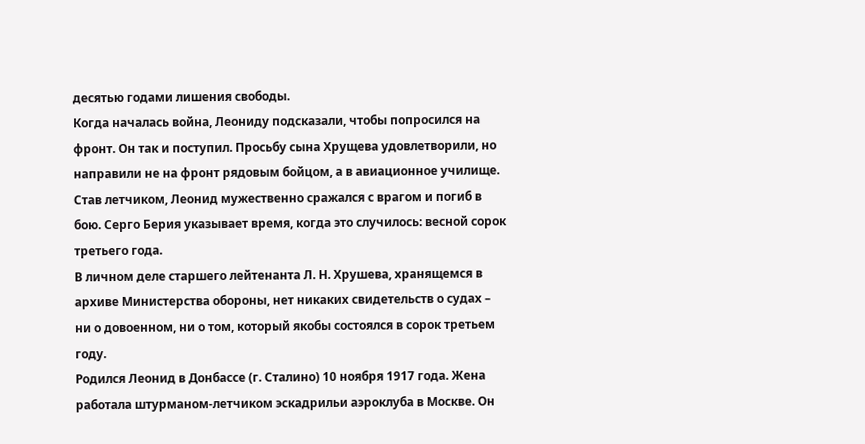десятью годами лишения свободы.
Когда началась война, Леониду подсказали, чтобы попросился на фронт. Он так и поступил. Просьбу сына Хрущева удовлетворили, но направили не на фронт рядовым бойцом, а в авиационное училище. Став летчиком, Леонид мужественно сражался с врагом и погиб в бою. Серго Берия указывает время, когда это случилось: весной сорок третьего года.
В личном деле старшего лейтенанта Л. Н. Хрушева, хранящемся в архиве Министерства обороны, нет никаких свидетельств о судах – ни о довоенном, ни о том, который якобы состоялся в сорок третьем году.
Родился Леонид в Донбассе (г. Сталино) 10 ноября 1917 года. Жена работала штурманом-летчиком эскадрильи аэроклуба в Москве. Он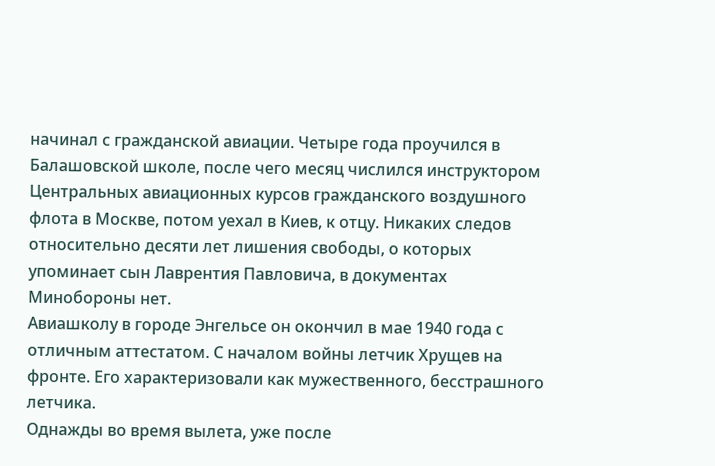начинал с гражданской авиации. Четыре года проучился в Балашовской школе, после чего месяц числился инструктором Центральных авиационных курсов гражданского воздушного флота в Москве, потом уехал в Киев, к отцу. Никаких следов относительно десяти лет лишения свободы, о которых упоминает сын Лаврентия Павловича, в документах Минобороны нет.
Авиашколу в городе Энгельсе он окончил в мае 1940 года с отличным аттестатом. С началом войны летчик Хрущев на фронте. Его характеризовали как мужественного, бесстрашного летчика.
Однажды во время вылета, уже после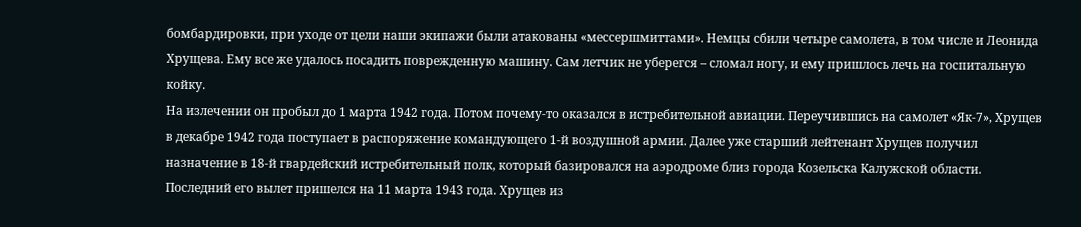бомбардировки, при уходе от цели наши экипажи были атакованы «мессершмиттами». Немцы сбили четыре самолета, в том числе и Леонида Хрущева. Ему все же удалось посадить поврежденную машину. Сам летчик не уберегся – сломал ногу, и ему пришлось лечь на госпитальную койку.
На излечении он пробыл до 1 марта 1942 года. Потом почему-то оказался в истребительной авиации. Переучившись на самолет «Як-7», Хрущев в декабре 1942 года поступает в распоряжение командующего 1-й воздушной армии. Далее уже старший лейтенант Хрущев получил назначение в 18-й гвардейский истребительный полк, который базировался на аэродроме близ города Козельска Калужской области.
Последний его вылет пришелся на 11 марта 1943 года. Хрущев из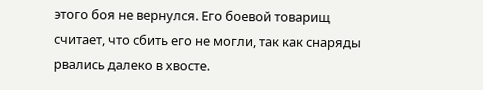этого боя не вернулся. Его боевой товарищ считает, что сбить его не могли, так как снаряды рвались далеко в хвосте.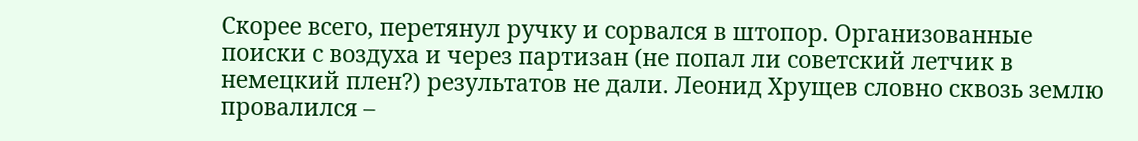Скорее всего, перетянул ручку и сорвался в штопор. Организованные поиски с воздуха и через партизан (не попал ли советский летчик в немецкий плен?) результатов не дали. Леонид Хрущев словно сквозь землю провалился –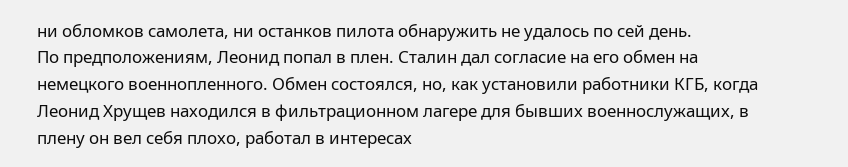ни обломков самолета, ни останков пилота обнаружить не удалось по сей день.
По предположениям, Леонид попал в плен. Сталин дал согласие на его обмен на немецкого военнопленного. Обмен состоялся, но, как установили работники КГБ, когда Леонид Хрущев находился в фильтрационном лагере для бывших военнослужащих, в плену он вел себя плохо, работал в интересах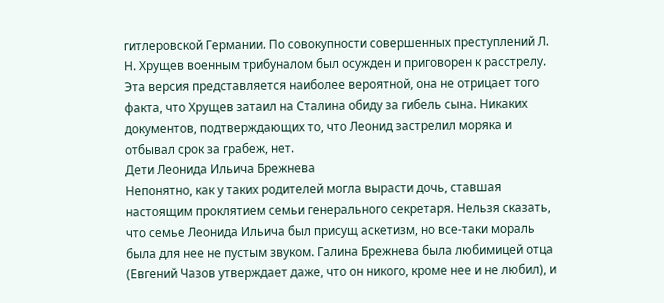гитлеровской Германии. По совокупности совершенных преступлений Л. Н. Хрущев военным трибуналом был осужден и приговорен к расстрелу. Эта версия представляется наиболее вероятной, она не отрицает того факта, что Хрущев затаил на Сталина обиду за гибель сына. Никаких документов, подтверждающих то, что Леонид застрелил моряка и отбывал срок за грабеж, нет.
Дети Леонида Ильича Брежнева
Непонятно, как у таких родителей могла вырасти дочь, ставшая настоящим проклятием семьи генерального секретаря. Нельзя сказать, что семье Леонида Ильича был присущ аскетизм, но все-таки мораль была для нее не пустым звуком. Галина Брежнева была любимицей отца (Евгений Чазов утверждает даже, что он никого, кроме нее и не любил), и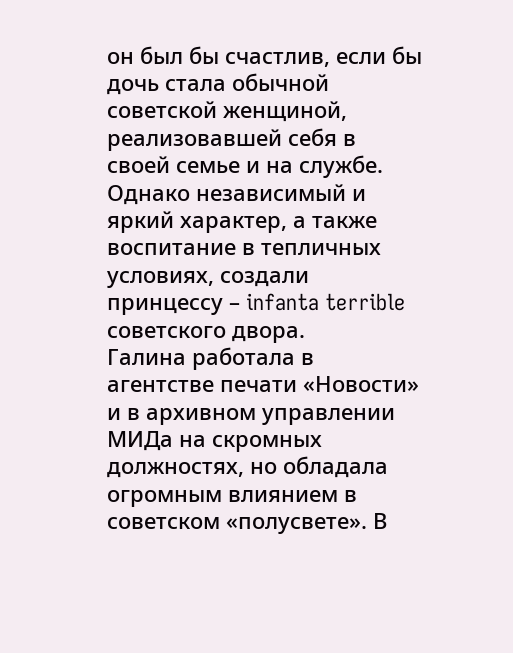он был бы счастлив, если бы дочь стала обычной советской женщиной, реализовавшей себя в своей семье и на службе. Однако независимый и яркий характер, а также воспитание в тепличных условиях, создали принцессу – infanta terrible советского двора.
Галина работала в агентстве печати «Новости» и в архивном управлении МИДа на скромных должностях, но обладала огромным влиянием в советском «полусвете». В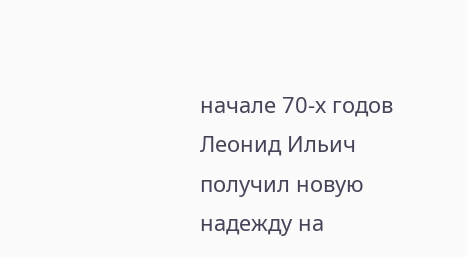начале 70-х годов Леонид Ильич получил новую надежду на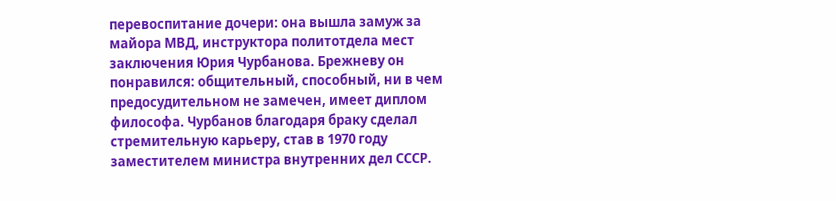перевоспитание дочери: она вышла замуж за майора МВД, инструктора политотдела мест заключения Юрия Чурбанова. Брежневу он понравился: общительный, способный, ни в чем предосудительном не замечен, имеет диплом философа. Чурбанов благодаря браку сделал стремительную карьеру, став в 1970 году заместителем министра внутренних дел СССР.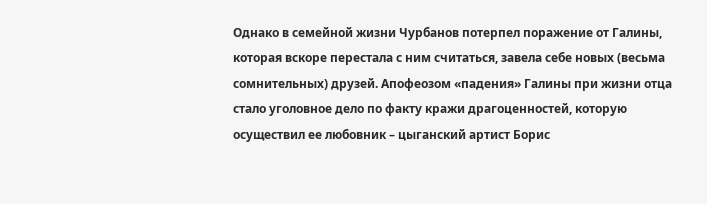Однако в семейной жизни Чурбанов потерпел поражение от Галины, которая вскоре перестала с ним считаться, завела себе новых (весьма сомнительных) друзей. Апофеозом «падения» Галины при жизни отца стало уголовное дело по факту кражи драгоценностей, которую осуществил ее любовник – цыганский артист Борис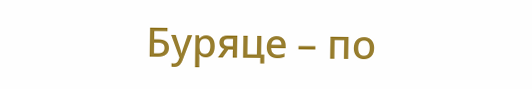Буряце – по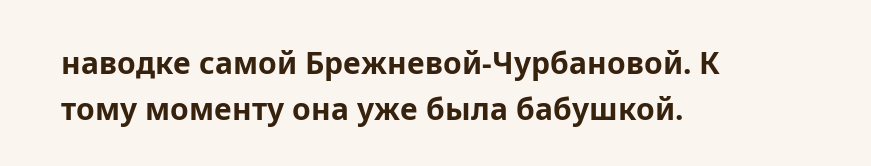наводке самой Брежневой-Чурбановой. К тому моменту она уже была бабушкой.